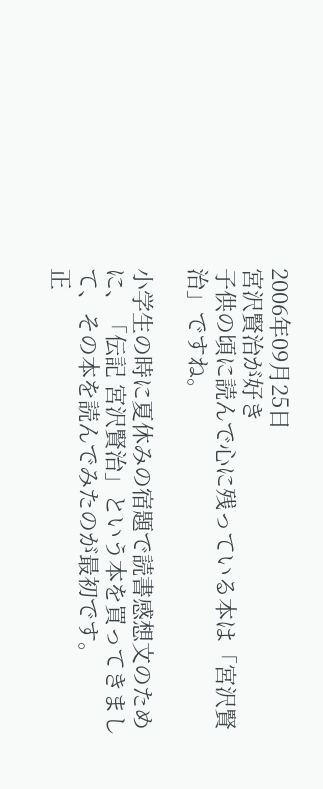2006年09月25日
宮沢賢治が好き
子供の頃に読んで心に残っている本は「宮沢賢治」ですね。

小学生の時に夏休みの宿題で読書感想文のために、「伝記 宮沢賢治」という本を買ってきまして、その本を読んでみたのが最初です。
正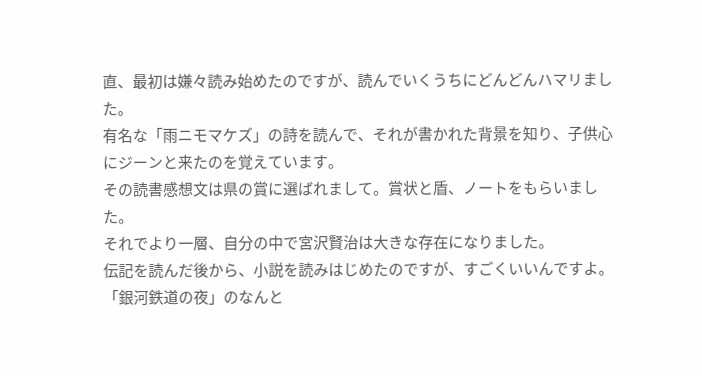直、最初は嫌々読み始めたのですが、読んでいくうちにどんどんハマリました。
有名な「雨ニモマケズ」の詩を読んで、それが書かれた背景を知り、子供心にジーンと来たのを覚えています。
その読書感想文は県の賞に選ばれまして。賞状と盾、ノートをもらいました。
それでより一層、自分の中で宮沢賢治は大きな存在になりました。
伝記を読んだ後から、小説を読みはじめたのですが、すごくいいんですよ。
「銀河鉄道の夜」のなんと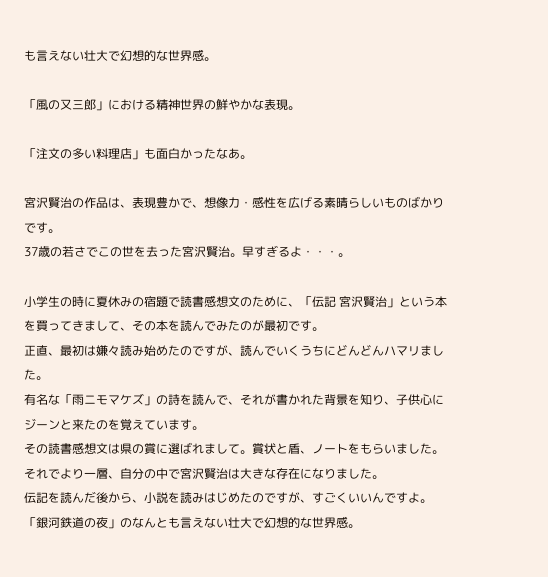も言えない壮大で幻想的な世界感。

「風の又三郎」における精神世界の鮮やかな表現。

「注文の多い料理店」も面白かったなあ。

宮沢賢治の作品は、表現豊かで、想像力・感性を広げる素晴らしいものばかりです。
37歳の若さでこの世を去った宮沢賢治。早すぎるよ・・・。

小学生の時に夏休みの宿題で読書感想文のために、「伝記 宮沢賢治」という本を買ってきまして、その本を読んでみたのが最初です。
正直、最初は嫌々読み始めたのですが、読んでいくうちにどんどんハマリました。
有名な「雨ニモマケズ」の詩を読んで、それが書かれた背景を知り、子供心にジーンと来たのを覚えています。
その読書感想文は県の賞に選ばれまして。賞状と盾、ノートをもらいました。
それでより一層、自分の中で宮沢賢治は大きな存在になりました。
伝記を読んだ後から、小説を読みはじめたのですが、すごくいいんですよ。
「銀河鉄道の夜」のなんとも言えない壮大で幻想的な世界感。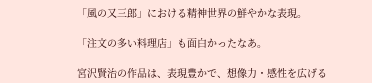「風の又三郎」における精神世界の鮮やかな表現。

「注文の多い料理店」も面白かったなあ。

宮沢賢治の作品は、表現豊かで、想像力・感性を広げる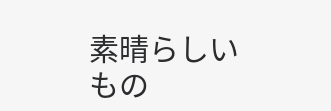素晴らしいもの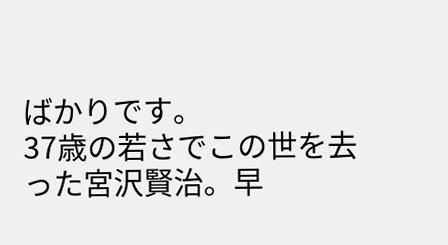ばかりです。
37歳の若さでこの世を去った宮沢賢治。早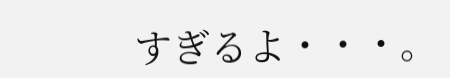すぎるよ・・・。